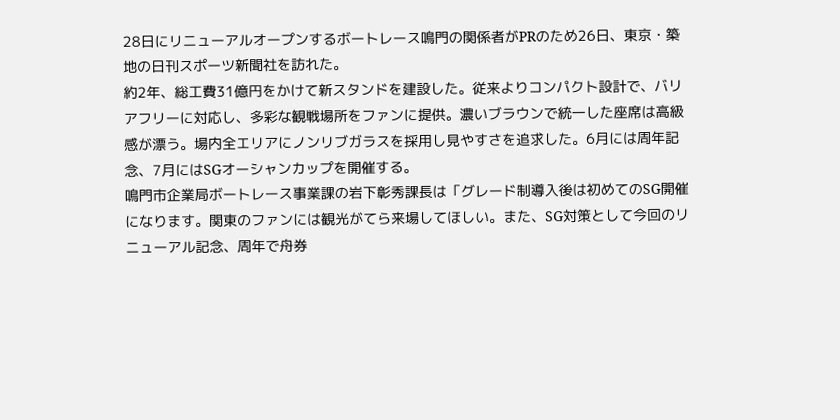28日にリニューアルオープンするボートレース鳴門の関係者がPRのため26日、東京・築地の日刊スポーツ新聞社を訪れた。
約2年、総工費31億円をかけて新スタンドを建設した。従来よりコンパクト設計で、バリアフリーに対応し、多彩な観戦場所をファンに提供。濃いブラウンで統一した座席は高級感が漂う。場内全エリアにノンリブガラスを採用し見やすさを追求した。6月には周年記念、7月にはSGオーシャンカップを開催する。
鳴門市企業局ボートレース事業課の岩下彰秀課長は「グレード制導入後は初めてのSG開催になります。関東のファンには観光がてら来場してほしい。また、SG対策として今回のリニューアル記念、周年で舟券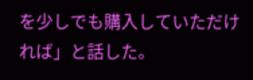を少しでも購入していただければ」と話した。